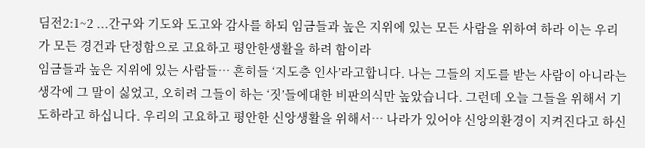딤전2:1~2 ...간구와 기도와 도고와 감사를 하되 임금들과 높은 지위에 있는 모든 사람을 위하여 하라 이는 우리가 모든 경건과 단정함으로 고요하고 평안한생활을 하려 함이라
임금들과 높은 지위에 있는 사람들… 흔히들 ‘지도층 인사’라고합니다. 나는 그들의 지도를 받는 사람이 아니라는 생각에 그 말이 싫었고, 오히려 그들이 하는 ‘짓’들에대한 비판의식만 높았습니다. 그런데 오늘 그들을 위해서 기도하라고 하십니다. 우리의 고요하고 평안한 신앙생활을 위해서… 나라가 있어야 신앙의환경이 지켜진다고 하신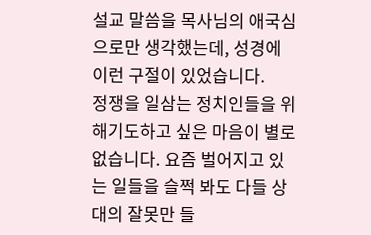설교 말씀을 목사님의 애국심으로만 생각했는데, 성경에 이런 구절이 있었습니다.
정쟁을 일삼는 정치인들을 위해기도하고 싶은 마음이 별로 없습니다. 요즘 벌어지고 있는 일들을 슬쩍 봐도 다들 상대의 잘못만 들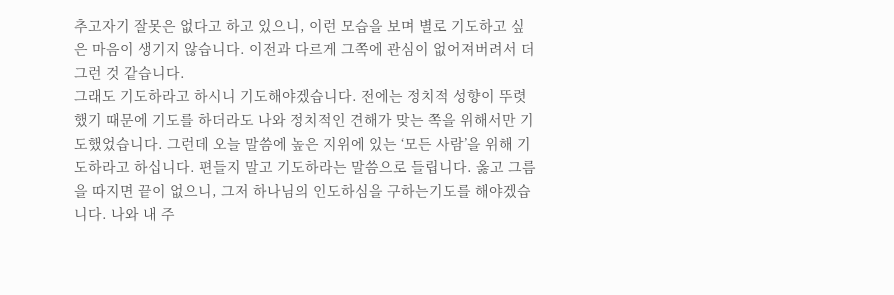추고자기 잘못은 없다고 하고 있으니, 이런 모습을 보며 별로 기도하고 싶은 마음이 생기지 않습니다. 이전과 다르게 그쪽에 관심이 없어져버려서 더 그런 것 같습니다.
그래도 기도하라고 하시니 기도해야겠습니다. 전에는 정치적 성향이 뚜렷했기 때문에 기도를 하더라도 나와 정치적인 견해가 맞는 쪽을 위해서만 기도했었습니다. 그런데 오늘 말씀에 높은 지위에 있는 ‘모든 사람’을 위해 기도하라고 하십니다. 편들지 말고 기도하라는 말씀으로 들립니다. 옳고 그름을 따지면 끝이 없으니, 그저 하나님의 인도하심을 구하는기도를 해야겠습니다. 나와 내 주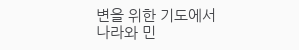변을 위한 기도에서 나라와 민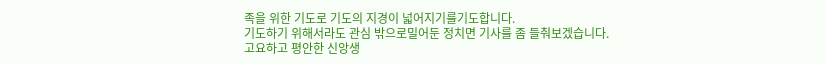족을 위한 기도로 기도의 지경이 넓어지기를기도합니다.
기도하기 위해서라도 관심 밖으로밀어둔 정치면 기사를 좀 들춰보겠습니다.
고요하고 평안한 신앙생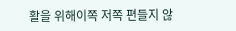활을 위해이쪽 저쪽 편들지 않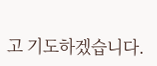고 기도하겠습니다.